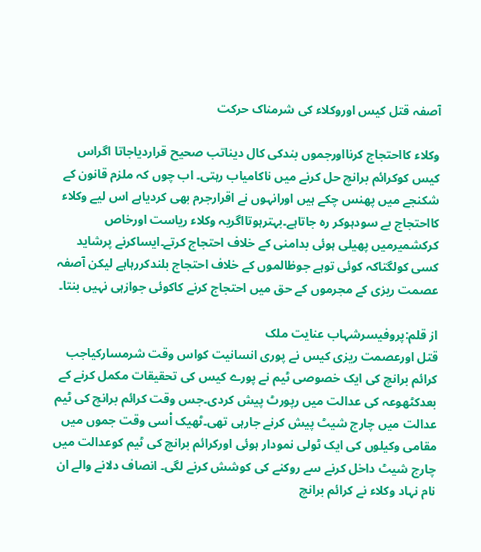آصفہ قتل کیس اوروکلاء کی شرمناک حرکت

وکلاء کااحتجاج کرنااورجموں بندکی کال دیناتب صحیح قراردیاجاتا اگراس کیس کوکرائم برانچ حل کرنے میں ناکامیاب رہتی۔ اب چوں کہ ملزم قانون کے شکنجے میں پھنس چکے ہیں اورانہوں نے اقرارجرم بھی کردیاہے اس لیے وکلاء کااحتجاج بے سودہوکر رہ جاتاہے۔بہترہوتااگریہ وکلاء ریاست اورخاص کرکشمیرمیں پھیلی ہوئی بدامنی کے خلاف احتجاج کرتے۔ایساکرنے پرشاید کسی کولگتاکہ کوئی توہے جوظالموں کے خلاف احتجاج بلندکررہاہے لیکن آصفہ عصمت ریزی کے مجرموں کے حق میں احتجاج کرنے کاکوئی جوازہی نہیں بنتا۔

از قلم:پروفیسرشہاب عنایت ملک
قتل اورعصمت ریزی کیس نے پوری انسانیت کواس وقت شرمسارکیاجب کرائم برانچ کی ایک خصوصی ٹیم نے پورے کیس کی تحقیقات مکمل کرنے کے بعدکٹھوعہ کی عدالت میں رپورٹ پیش کردی۔جس وقت کرائم برانچ کی ٹیم عدالت میں چارج شیٹ پیش کرنے جارہی تھی۔ٹھیک اْسی وقت جموں میں مقامی وکیلوں کی ایک ٹولی نمودار ہوئی اورکرائم برانچ کی ٹیم کوعدالت میں چارج شیٹ داخل کرنے سے روکنے کی کوشش کرنے لگی۔ انصاف دلانے والے ان نام نہاد وکلاء نے کرائم برانچ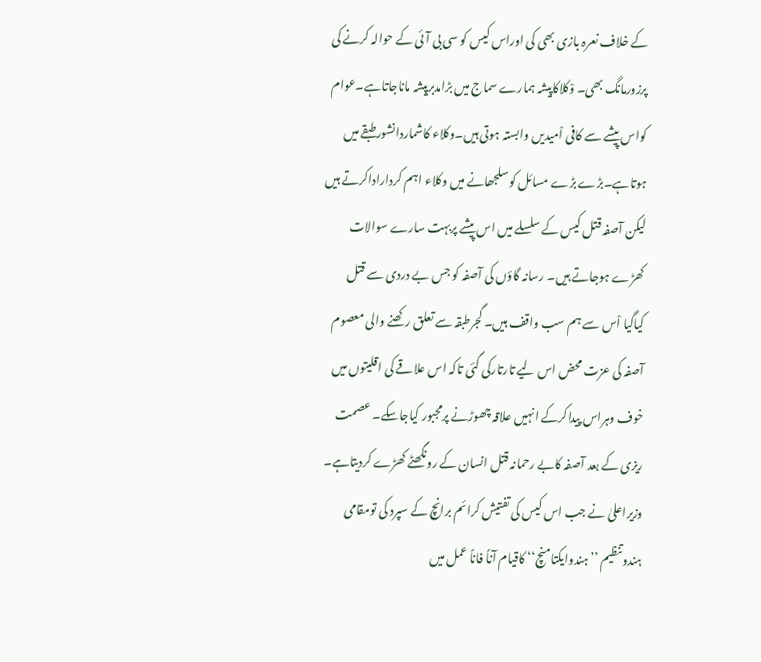کے خلاف نعرہ بازی بھی کی اوراس کیس کو سی بی آئی کے حوالہ کرنے کی پرزورمانگ بھی۔ وْکلاکاپیشہ ہمارے سماج میں بڑامدبرپیشہ ماناجاتاہے۔عوام کواس پیشے سے کافی اْمیدیں وابستہ ہوتی ہیں۔وکلاء کاشماردانشورطبقے میں ہوتاہے۔بڑے بڑے مسائل کوسلجھانے میں وکلاء اہم کرداراداکرتے ہیں لیکن آصفہ قتل کیس کے سلسلے میں اس پیشے پربہت سارے سوالات کھڑے ہوجاتے ہیں۔ رسانہ گاؤں کی آصفہ کو جس بے دردی سے قتل کیاگیا اْس سے ہم سب واقف ہیں۔ گجرطبقہ سے تعلق رکھنے والی معصوم آصفہ کی عزت محض اس لیے تارتارکی گئی تاکہ اس علاقے کی اقلیتوں میں خوف وہراس پیداکرکے انہیں علاقہ چھوڑنے پرمجبور کیاجاسکے۔ عصمت ریزی کے بعد آصفہ کابے رحمانہ قتل انسان کے رونگھٹے کھڑے کردیتاہے۔ وزیراعلیٰ نے جب اس کیس کی تفتیش کرائم برانچ کے سپرد کی تومقامی ہندوتنظیم ’’ہندوایکتامنچ‘‘ کاقیام آناً فاناً عمل میں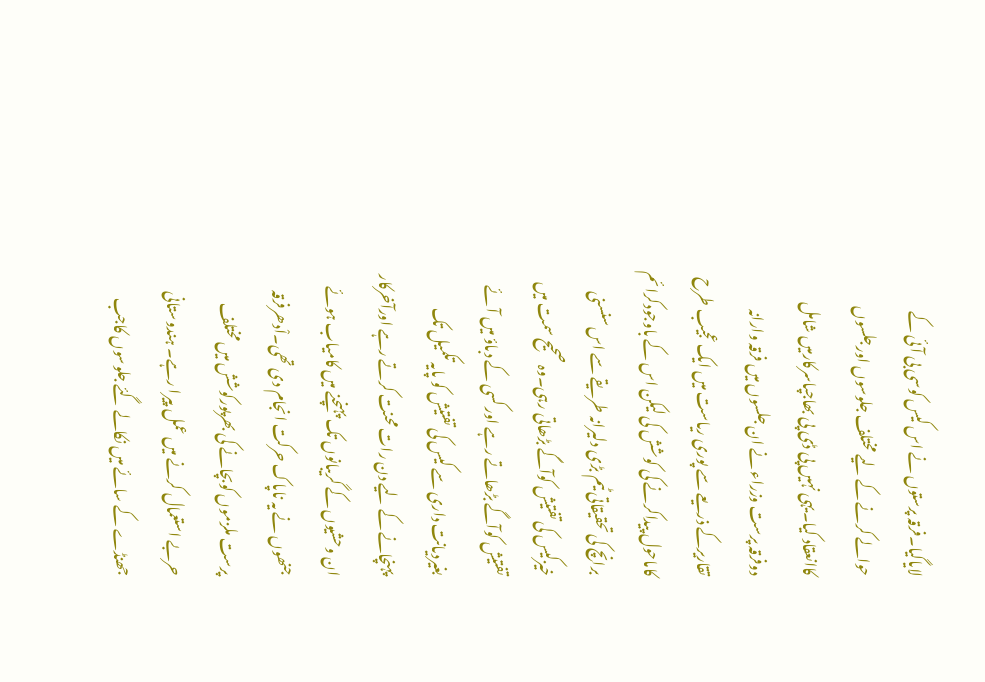لایاگیا۔فرقہ پرستوں نے اس کیس کوسی بی آئی کے حوالے کرنے کے لیے مختلف جلوسوں اورجلسوں کاانعقاد کیا۔یہی نہیں پی ڈی پی بھاجپاسرکارمیں شامل دوفرقہ پرست وزراء نے ان جلسوں میں فرقہ وارانہ تقاریرکے ذریعے سے پوری ریاست میں ایک عجیب طرح کاماحول پیداکرنے کی کوشش کی لیکن اس کے باوجودکرائم برانچ کی تحقیقاتی ٹیم بڑی دلیرانہ طریقے سے اس سنسنی خیزکیس کی تفتیش کوآگے بڑھاتی رہی۔وہ صحیح سمت میں تفتیش کوآگے بڑھاتے رہے اور کسی کے دباؤ میں آئے بغیردیانت داری سے کیس کی تفتیش کو پایہ تکمیل تک پہنچانے کے لیے دن رات محنت کرتے رہے اورآخرکار ان وحشیوں کے گریبانوں تک پہنچنے میں کامیاب ہوئے جنھوں نے یہ ناپاک حرکت انجام دی تھی۔اْدھرفرقہ پرست ملزموں کوبچانے کی بھرپورکوشش میں مختلف حربے استعمال کرنے میں عمل پیرا رہے۔ ہندوستانی جھنڈے کے سائے میں نکالے گئے جلوسوں کاجب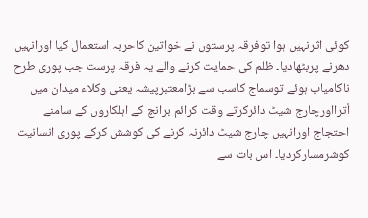کوئی اثرنہیں ہوا توفرقہ پرستوں نے خواتین کاحربہ استعمال کیا اورانہیں دھرنے پربٹھادیا۔ ظلم کی حمایت کرنے والے یہ فرقہ پرست جب پوری طرح ناکامیاب ہوئے توسماج کاسب سے بڑامعتبرپیشہ یعنی وکلاء میدان میں اْترااورچارج شیٹ دائرکرتے وقت کرائم برانچ کے اہلکاروں کے سامنے احتجاج اورانہیں چارج شیٹ دائرنہ کرنے کی کوشش کرکے پوری انسانیت کوشرمسارکردیا۔ اس بات سے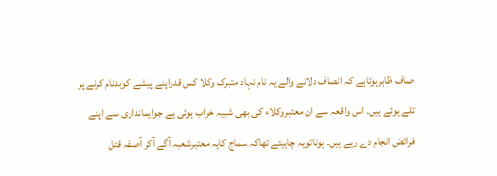صاف ظاہرہوتاہے کہ انصاف دلانے والے یہ نام نہاد متبرک وکلا کس قدراپنے پیشے کوبدنام کرنے پر تلے ہوئے ہیں۔ اس واقعہ سے ان معتبروکلاء کی بھی شبیہ خراب ہوئی ہے جوایمانداری سے اپنے فرائض انجام دے رہے ہیں۔ ہوناتویہ چاہیئے تھاکہ سماج کایہ معتبرشعبہ آگے آکر آصفہ قتل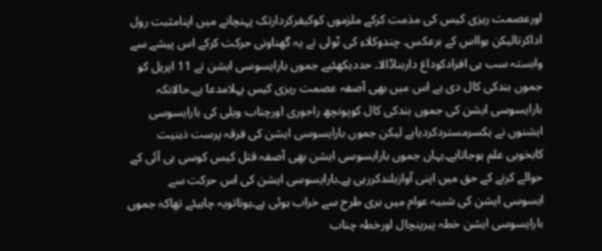اورعصمت ریزی کیس کی مذمت کرکے ملزموں کوکیفرکردارتک پہنچانے میں اپنامثبت رول اداکرتالیکن ہوااس کے برعکس۔ چندوکلاء کی ٹولی نے یہ گھناونی حرکت کرکے اس پیشے سے وابستہ سب ہی افرادکوداغ داربناڈالا۔ حددیکھئیے جموں بارایسوسی ایشن نے 11 اپریل کو جموں بندکی کال دی ہے اس میں بھی آصفہ عصمت ریزی کیس پہلامدعا ہے۔حالانکہ بارایسوسی ایشن کی جموں بندکی کال کوپونچھ راجوری اورچناب ویلی کی بارایسوسی ایشنوں نے یکسرمستردکردیاہے لیکن جموں بارایسوسی ایشن کی فرقہ پرست ذہنیت کابخوبی علم ہوجاتاہے۔یہاں جموں بارایسوسی ایشن بھی آصفہ قتل کیس کوسی بی آئی کے حوالے کرنے کے حق میں اپنی آوازبلندکررہی ہے۔بارایسوسی ایشن کی اس حرکت سے ایسوسی ایشن کی شبیہ عوام میں بری طرح سے خراب ہوئی ہے۔ہوناتویہ چاہیئے تھاکہ جموں بارایسوسی ایشن خطہ پیرپنچال اورخطہ چناب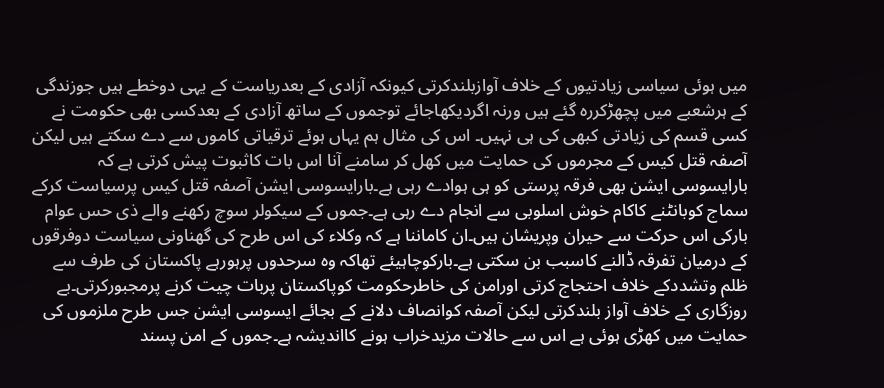میں ہوئی سیاسی زیادتیوں کے خلاف آوازبلندکرتی کیونکہ آزادی کے بعدریاست کے یہی دوخطے ہیں جوزندگی کے ہرشعبے میں پچھڑکررہ گئے ہیں ورنہ اگردیکھاجائے توجموں کے ساتھ آزادی کے بعدکسی بھی حکومت نے کسی قسم کی زیادتی کبھی کی ہی نہیں۔ اس کی مثال ہم یہاں ہوئے ترقیاتی کاموں سے دے سکتے ہیں لیکن آصفہ قتل کیس کے مجرموں کی حمایت میں کھل کر سامنے آنا اس بات کاثبوت پیش کرتی ہے کہ بارایسوسی ایشن بھی فرقہ پرستی کو ہی ہوادے رہی ہے۔بارایسوسی ایشن آصفہ قتل کیس پرسیاست کرکے سماج کوبانٹنے کاکام خوش اسلوبی سے انجام دے رہی ہے۔جموں کے سیکولر سوچ رکھنے والے ذی حس عوام بارکی اس حرکت سے حیران وپریشان ہیں۔ان کاماننا ہے کہ وکلاء کی اس طرح کی گھناونی سیاست دوفرقوں کے درمیان تفرقہ ڈالنے کاسبب بن سکتی ہے۔بارکوچاہیئے تھاکہ وہ سرحدوں پرہورہے پاکستان کی طرف سے ظلم وتشددکے خلاف احتجاج کرتی اورامن کی خاطرحکومت کوپاکستان پربات چیت کرنے پرمجبورکرتی۔بے روزگاری کے خلاف آواز بلندکرتی لیکن آصفہ کوانصاف دلانے کے بجائے ایسوسی ایشن جس طرح ملزموں کی حمایت میں کھڑی ہوئی ہے اس سے حالات مزیدخراب ہونے کااندیشہ ہے۔جموں کے امن پسند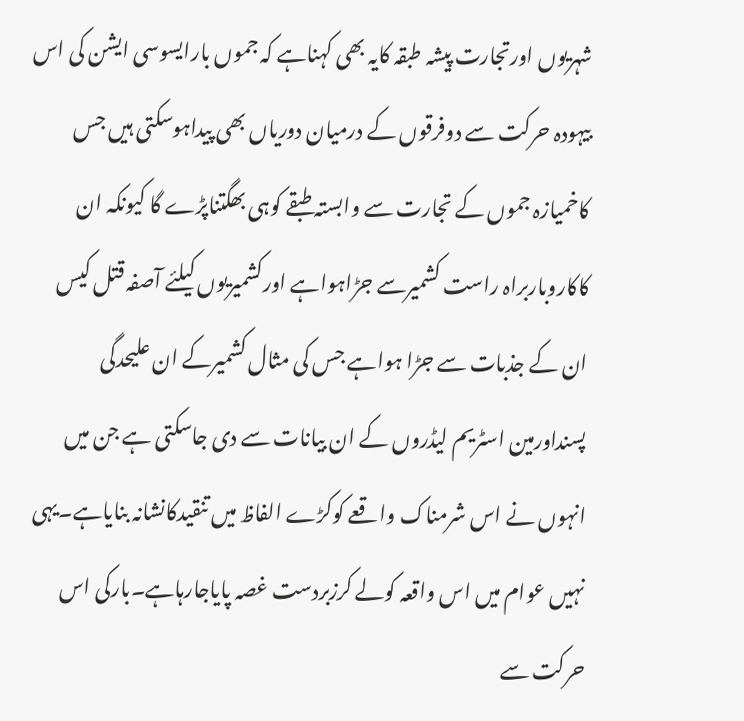شہریوں اورتجارت پیشہ طبقہ کایہ بھی کہناہے کہ جموں بارایسوسی ایشن کی اس بیہودہ حرکت سے دوفرقوں کے درمیان دوریاں بھی پیداہوسکتی ہیں جس کاخمیازہ جموں کے تجارت سے وابستہ طبقے کوہی بھگتناپڑے گا کیونکہ ان کاکاروباربراہ راست کشمیرسے جڑاہواہے اورکشمیریوں کیلئے آصفہ قتل کیس ان کے جذبات سے جڑا ہواہے جس کی مثال کشمیرکے ان علیحدگی پسنداورمین اسٹریم لیڈروں کے ان بیانات سے دی جاسکتی ہے جن میں انہوں نے اس شرمناک واقعے کوکڑے الفاظ میں تنقیدکانشانہ بنایاہے۔یہی نہیں عوام میں اس واقعہ کولے کرزبردست غصہ پایاجارہاہے۔بارکی اس حرکت سے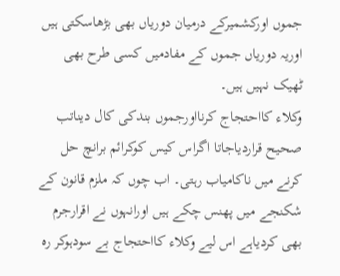جموں اورکشمیرکے درمیان دوریاں بھی بڑھاسکتی ہیں اوریہ دوریاں جموں کے مفادمیں کسی طرح بھی ٹھیک نہیں ہیں۔
وکلاء کااحتجاج کرنااورجموں بندکی کال دیناتب صحیح قراردیاجاتا اگراس کیس کوکرائم برانچ حل کرنے میں ناکامیاب رہتی۔ اب چوں کہ ملزم قانون کے شکنجے میں پھنس چکے ہیں اورانہوں نے اقرارجرم بھی کردیاہے اس لیے وکلاء کااحتجاج بے سودہوکر رہ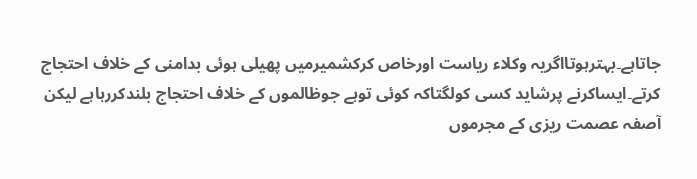جاتاہے۔بہترہوتااگریہ وکلاء ریاست اورخاص کرکشمیرمیں پھیلی ہوئی بدامنی کے خلاف احتجاج کرتے۔ایساکرنے پرشاید کسی کولگتاکہ کوئی توہے جوظالموں کے خلاف احتجاج بلندکررہاہے لیکن آصفہ عصمت ریزی کے مجرموں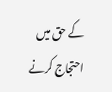کے حق میں احتجاج کرنے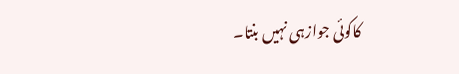کاکوئی جوازہی نہیں بنتا۔